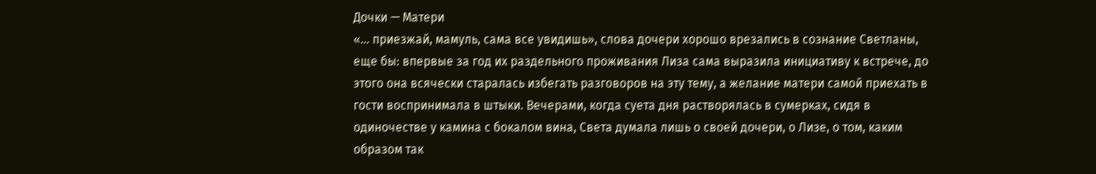Дочки — Матери
«… приезжай, мамуль, сама все увидишь», слова дочери хорошо врезались в сознание Светланы, еще бы: впервые за год их раздельного проживания Лиза сама выразила инициативу к встрече, до этого она всячески старалась избегать разговоров на эту тему, а желание матери самой приехать в гости воспринимала в штыки. Вечерами, когда суета дня растворялась в сумерках, сидя в одиночестве у камина с бокалом вина, Света думала лишь о своей дочери, о Лизе, о том, каким образом так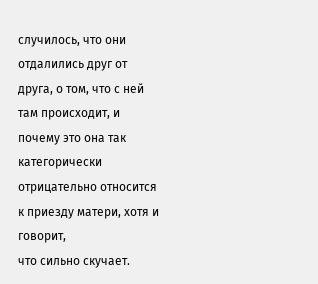случилось, что они отдалились друг от друга, о том, что с ней там происходит, и почему это она так категорически отрицательно относится к приезду матери, хотя и говорит,
что сильно скучает.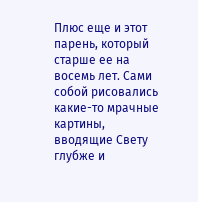Плюс еще и этот парень, который старше ее на восемь лет. Сами собой рисовались какие-то мрачные картины, вводящие Свету глубже и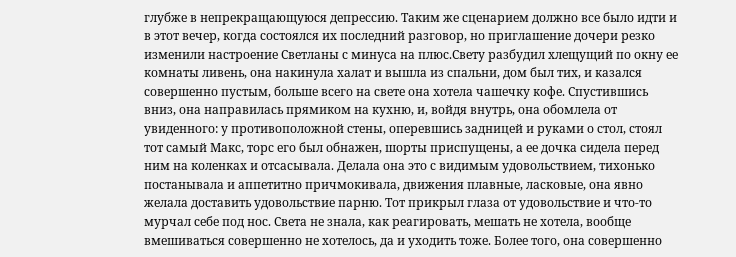глубже в непрекращающуюся депрессию. Таким же сценарием должно все было идти и в этот вечер, когда состоялся их последний разговор, но приглашение дочери резко изменили настроение Светланы с минуса на плюс.Свету разбудил хлещущий по окну ее комнаты ливень, она накинула халат и вышла из спальни, дом был тих, и казался совершенно пустым, больше всего на свете она хотела чашечку кофе. Спустившись вниз, она направилась прямиком на кухню, и, войдя внутрь, она обомлела от увиденного: у противоположной стены, оперевшись задницей и руками о стол, стоял тот самый Макс, торс его был обнажен, шорты приспущены, а ее дочка сидела перед ним на коленках и отсасывала. Делала она это с видимым удовольствием, тихонько постанывала и аппетитно причмокивала, движения плавные, ласковые, она явно желала доставить удовольствие парню. Тот прикрыл глаза от удовольствие и что-то мурчал себе под нос. Света не знала, как реагировать, мешать не хотела, вообще вмешиваться совершенно не хотелось, да и уходить тоже. Более того, она совершенно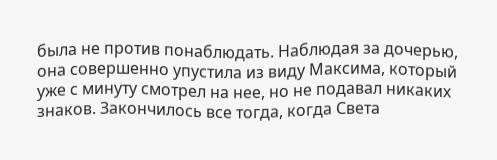была не против понаблюдать. Наблюдая за дочерью, она совершенно упустила из виду Максима, который уже с минуту смотрел на нее, но не подавал никаких знаков. Закончилось все тогда, когда Света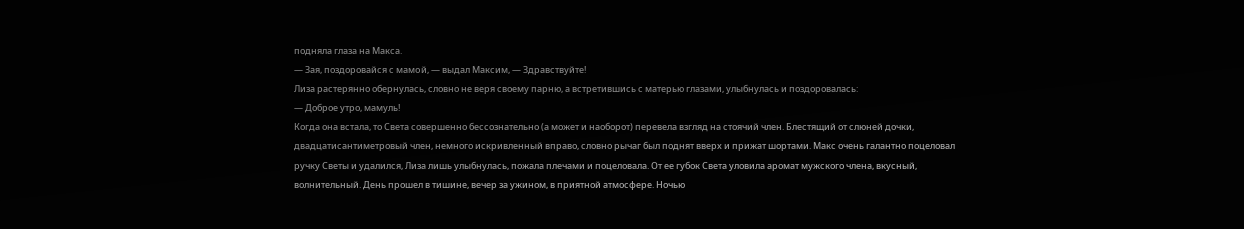подняла глаза на Макса.
— Зая, поздоровайся с мaмoй, — выдал Максим, — Здравствуйте!
Лиза растерянно обернулась, словно не веря своему парню, а встретившись с матерью глазами, улыбнулась и поздоровалась:
— Доброе утро, мамуль!
Когда она встала, то Света совершенно бессознательно (а может и наоборот) перевела взгляд на стоячий член. Блестящий от слюней дочки, двадцатисантиметровый член, немного искривленный вправо, словно рычаг был поднят вверх и прижат шортами. Макс очень галантно поцеловал ручку Светы и удалился, Лиза лишь улыбнулась, пожала плечами и поцеловала. От ее губок Света уловила аромат мужского члена, вкусный, волнительный. День прошел в тишине, вечер за ужином, в приятной атмосфере. Ночью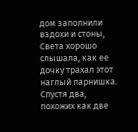дом заполнили вздохи и стоны, Света хорошо слышала, как ее дочку трахал этот наглый парнишка.
Спустя два, похожих как две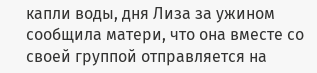капли воды, дня Лиза за ужином сообщила матери, что она вместе со своей группой отправляется на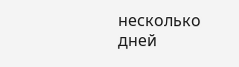несколько дней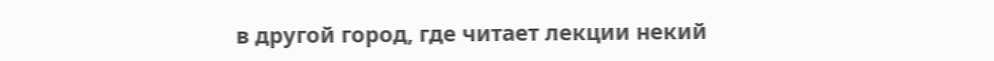в другой город, где читает лекции некий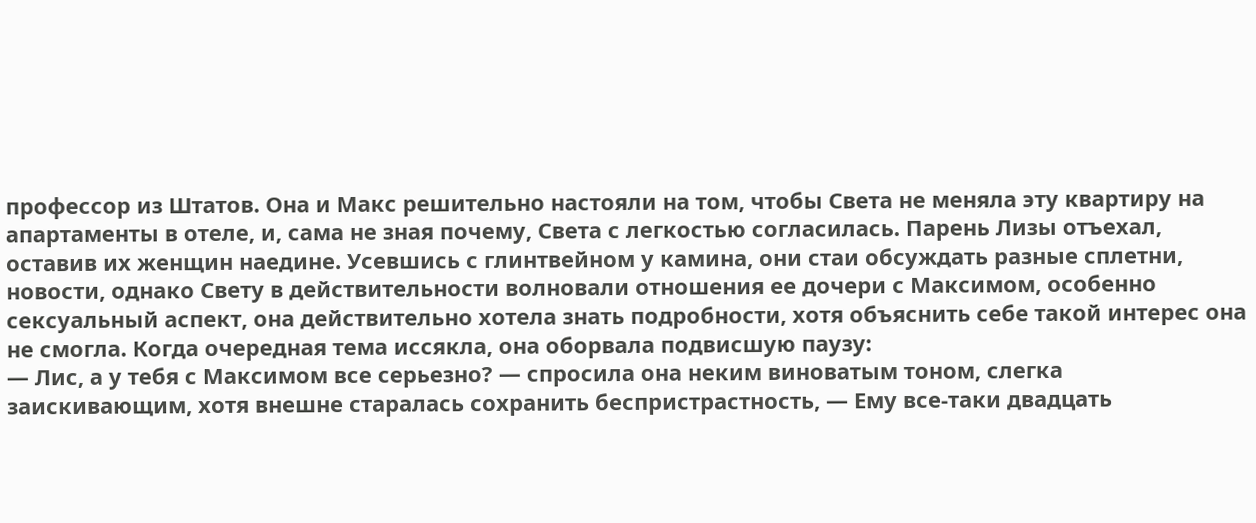профессор из Штатов. Она и Макс решительно настояли на том, чтобы Света не меняла эту квартиру на апартаменты в отеле, и, сама не зная почему, Света с легкостью согласилась. Парень Лизы отъехал, оставив их женщин наедине. Усевшись с глинтвейном у камина, они стаи обсуждать разные сплетни, новости, однако Свету в действительности волновали отношения ее дочери с Максимом, особенно сексуальный аспект, она действительно хотела знать подробности, хотя объяснить себе такой интерес она не смогла. Когда очередная тема иссякла, она оборвала подвисшую паузу:
— Лис, а у тебя с Максимом все серьезно? — спросила она неким виноватым тоном, слегка заискивающим, хотя внешне старалась сохранить беспристрастность, — Ему все-таки двадцать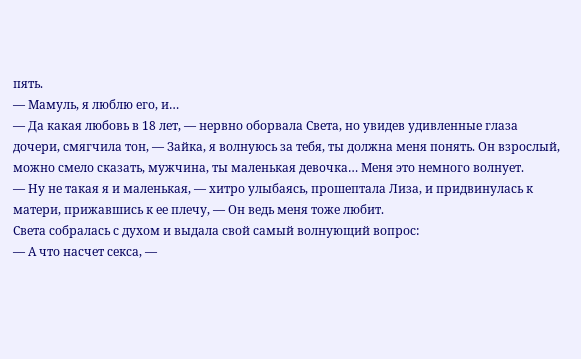пять.
— Мамуль, я люблю его, и…
— Да какая любовь в 18 лет, — нервно оборвала Света, но увидев удивленные глаза дочери, смягчила тон, — Зайка, я волнуюсь за тебя, ты должна меня понять. Он взрослый, можно смело сказать, мужчина, ты мaлeнькая дeвoчка… Меня это немного волнует.
— Ну не такая я и маленькая, — хитро улыбаясь, прошептала Лиза, и придвинулась к матери, прижавшись к ее плечу, — Он ведь меня тоже любит.
Света собралась с духом и выдала свой самый волнующий вопрос:
— А что насчет секса, —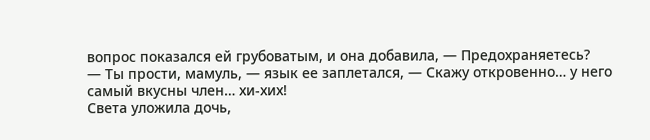вопрос показался ей грубоватым, и она добавила, — Предохраняетесь?
— Ты прости, мамуль, — язык ее заплетался, — Скажу откровенно… у него самый вкусны член… хи-хих!
Света уложила дочь,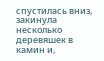спустилась вниз, закинула несколько деревяшек в камин и,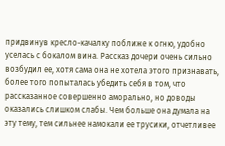придвинув кресло-качалку поближе к огню, удобно уселась с бокалом вина. Рассказ дочери очень сильно возбудил ее, хотя сама она не хотела этого признавать, более того попыталась убедить себя в том, что рассказанное совершенно аморально, но доводы оказались слишком слабы. Чем больше она думала на эту тему, тем сильнее намокали ее трусики, отчетливее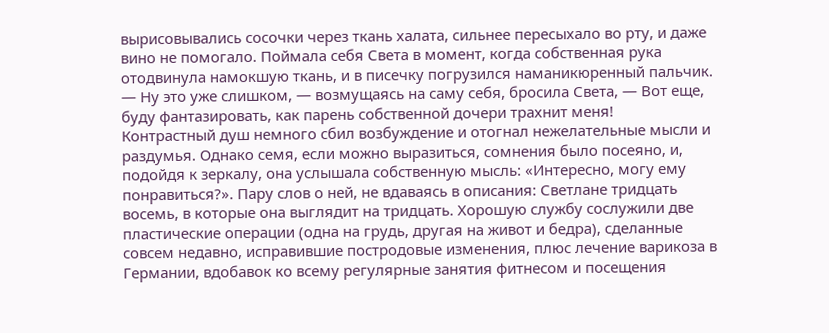вырисовывались сосочки через ткань халата, сильнее пересыхало во рту, и даже вино не помогало. Поймала себя Света в момент, когда собственная рука отодвинула намокшую ткань, и в писечку погрузился наманикюренный пальчик.
— Ну это уже слишком, — возмущаясь на саму себя, бросила Света, — Вот еще, буду фантазировать, как парень собственной дочери трахнит меня!
Контрастный душ немного сбил возбуждение и отогнал нежелательные мысли и раздумья. Однако семя, если можно выразиться, сомнения было посеяно, и, подойдя к зеркалу, она услышала собственную мысль: «Интересно, могу ему понравиться?». Пару слов о ней, не вдаваясь в описания: Светлане тридцать восемь, в которые она выглядит на тридцать. Хорошую службу сослужили две пластические операции (одна на грудь, другая на живот и бедра), сделанные совсем недавно, исправившие постродовые изменения, плюс лечение варикоза в Германии, вдобавок ко всему регулярные занятия фитнесом и посещения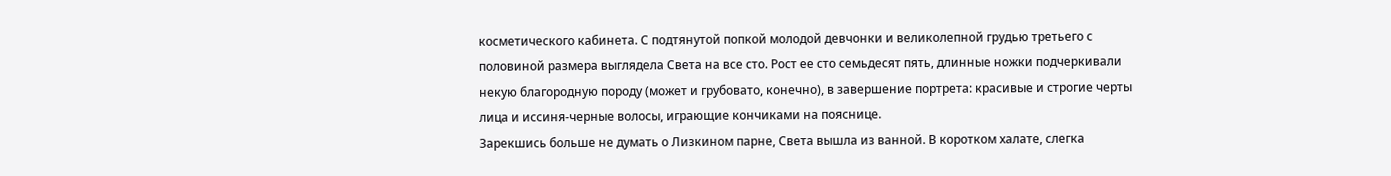косметического кабинета. С подтянутой попкой молодой девчонки и великолепной грудью третьего с половиной размера выглядела Света на все сто. Рост ее сто семьдесят пять, длинные ножки подчеркивали некую благородную породу (может и грубовато, конечно), в завершение портрета: красивые и строгие черты лица и иссиня-черные волосы, играющие кончиками на пояснице.
Зарекшись больше не думать о Лизкином парне, Света вышла из ванной. В коротком халате, слегка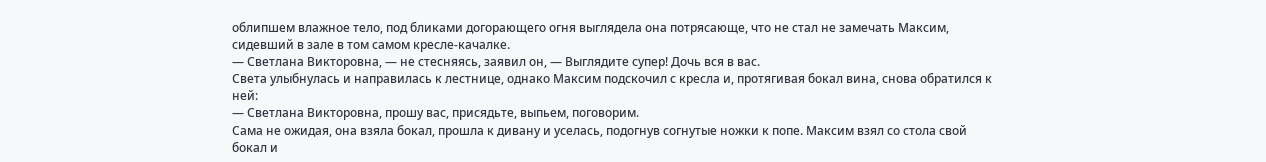облипшем влажное тело, под бликами догорающего огня выглядела она потрясающе, что не стал не замечать Максим, сидевший в зале в том самом кресле-качалке.
— Светлана Викторовна, — не стесняясь, заявил он, — Выглядите супер! Дочь вся в вас.
Света улыбнулась и направилась к лестнице, однако Максим подскочил с кресла и, протягивая бокал вина, снова обратился к ней:
— Светлана Викторовна, прошу вас, присядьте, выпьем, поговорим.
Сама не ожидая, она взяла бокал, прошла к дивану и уселась, подогнув согнутые ножки к попе. Максим взял со стола свой бокал и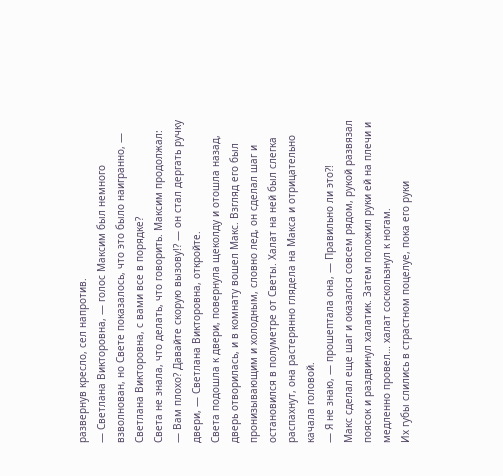развернув кресло, сел напротив.
— Светлана Викторовна, — голос Максим был немного взволнован, но Свете показалось, что это было наигранно, — Светлана Викторовна, с вами все в порядке?
Света не знала, что делать, что говорить. Максим продолжал:
— Вам плохо? Давайте скорую вызову!? — он стал дергать ручку двери, — Светлана Викторовна, откройте.
Света подошла к двери, повернула щеколду и отошла назад, дверь отворилась, и в комнату вошел Макс. Взгляд его был пронизывающим и холодным, словно лед, он сделал шаг и остановился в полуметре от Светы. Халат на ней был слегка распахнут, она растерянно глядела на Макса и отрицательно качала головой.
— Я не знаю, — прошептала она, — Правильно ли это?!
Макс сделал еще шаг и оказался совсем рядом, рукой развязал поясок и раздвинул халатик. Затем положил руки ей на плечи и медленно провел… халат соскользнул к ногам.
Их губы слились в страстном поцелуе, пока его руки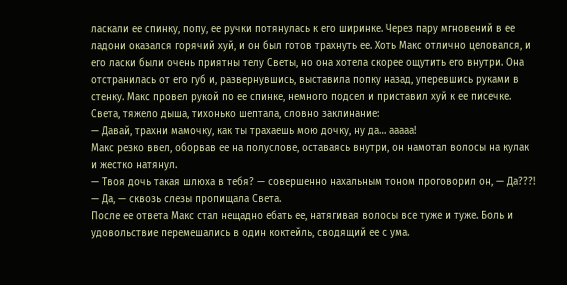ласкали ее спинку, попу, ее ручки потянулась к его ширинке. Через пару мгновений в ее ладони оказался горячий хуй, и он был готов трахнуть ее. Хоть Макс отлично целовался, и его ласки были очень приятны телу Светы, но она хотела скорее ощутить его внутри. Она отстранилась от его губ и, развернувшись, выставила попку назад, уперевшись руками в стенку. Макс провел рукой по ее спинке, немного подсел и приставил хуй к ее писечке. Света, тяжело дыша, тихонько шептала, словно заклинание:
— Давай, трахни мaмoчку, как ты трахаешь мою дочку, ну да… ааааа!
Макс резко ввел, оборвав ее на полуслове, оставаясь внутри, он намотал волосы на кулак и жестко натянул.
— Твоя дочь такая шлюха в тебя? — совершенно нахальным тоном проговорил он, — Да???!
— Да, — сквозь слезы пропищала Света.
После ее ответа Макс стал нещадно ебать ее, натягивая волосы все туже и туже. Боль и удовольствие перемешались в один коктейль, сводящий ее с ума.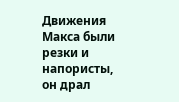Движения Макса были резки и напористы, он драл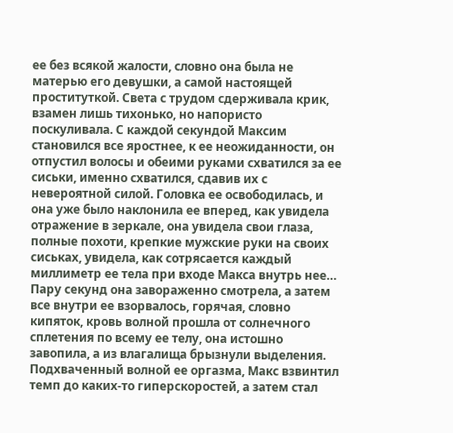ее без всякой жалости, словно она была не матерью его девушки, а самой настоящей проституткой. Света с трудом сдерживала крик, взамен лишь тихонько, но напористо поскуливала. С каждой секундой Максим становился все яростнее, к ее неожиданности, он отпустил волосы и обеими руками схватился за ее сиськи, именно схватился, сдавив их с невероятной силой. Головка ее освободилась, и она уже было наклонила ее вперед, как увидела отражение в зеркале, она увидела свои глаза, полные похоти, крепкие мужские руки на своих сиськах, увидела, как сотрясается каждый миллиметр ее тела при входе Макса внутрь нее… Пару секунд она завораженно смотрела, а затем все внутри ее взорвалось, горячая, словно кипяток, кровь волной прошла от солнечного сплетения по всему ее телу, она истошно завопила, а из влагалища брызнули выделения. Подхваченный волной ее оргазма, Макс взвинтил темп до каких-то гиперскоростей, а затем стал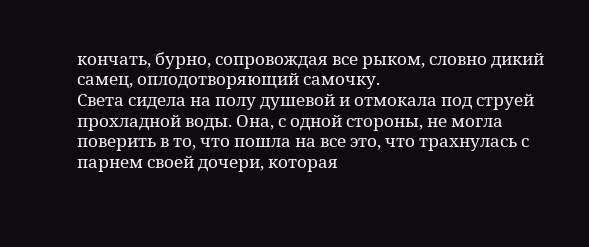кончать, бурно, сопровождая все рыком, словно дикий самец, оплодотворяющий самочку.
Света сидела на полу душевой и отмокала под струей прохладной воды. Она, с одной стороны, не могла поверить в то, что пошла на все это, что трахнулась с парнем своей дочери, которая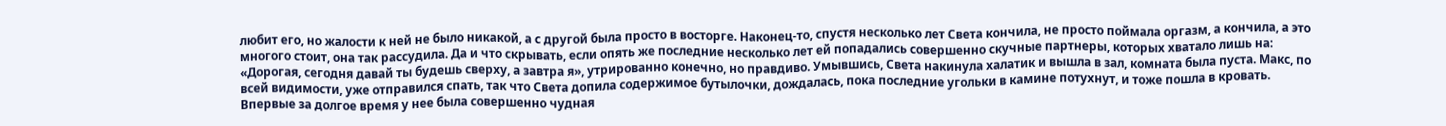любит его, но жалости к ней не было никакой, а с другой была просто в восторге. Наконец-то, спустя несколько лет Света кончила, не просто поймала оргазм, а кончила, а это многого стоит, она так рассудила. Да и что скрывать, если опять же последние несколько лет ей попадались совершенно скучные партнеры, которых хватало лишь на: «Дорогая, сегодня давай ты будешь сверху, а завтра я», утрированно конечно, но правдиво. Умывшись, Света накинула халатик и вышла в зал, комната была пуста. Макс, по всей видимости, уже отправился спать, так что Света допила содержимое бутылочки, дождалась, пока последние угольки в камине потухнут, и тоже пошла в кровать.
Впервые за долгое время у нее была совершенно чудная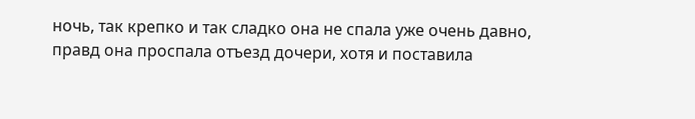ночь, так крепко и так сладко она не спала уже очень давно, правд она проспала отъезд дочери, хотя и поставила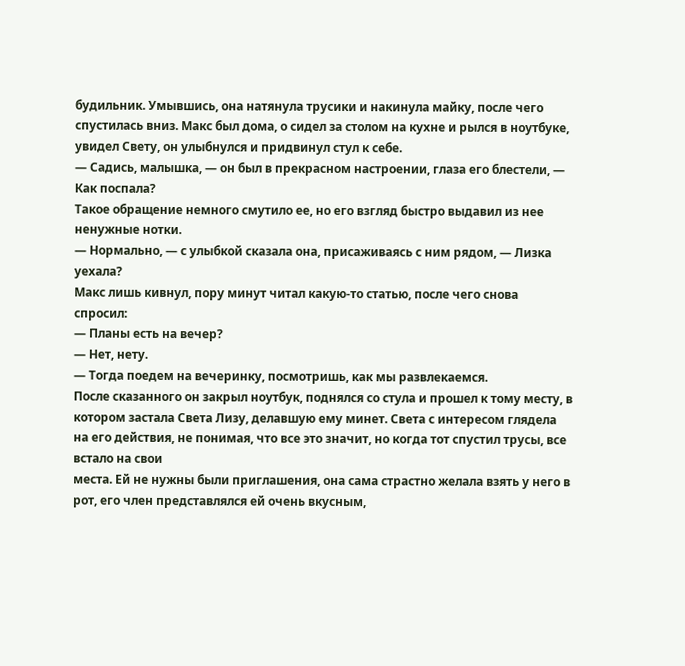будильник. Умывшись, она натянула трусики и накинула майку, после чего спустилась вниз. Макс был дома, о сидел за столом на кухне и рылся в ноутбуке, увидел Свету, он улыбнулся и придвинул стул к себе.
— Садись, малышка, — он был в прекрасном настроении, глаза его блестели, — Как поспала?
Такое обращение немного смутило ее, но его взгляд быстро выдавил из нее ненужные нотки.
— Нормально, — с улыбкой сказала она, присаживаясь с ним рядом, — Лизка уехала?
Макс лишь кивнул, пору минут читал какую-то статью, после чего снова спросил:
— Планы есть на вечер?
— Нет, нету.
— Тогда поедем на вечеринку, посмотришь, как мы развлекаемся.
После сказанного он закрыл ноутбук, поднялся со стула и прошел к тому месту, в котором застала Света Лизу, делавшую ему минет. Света с интересом глядела на его действия, не понимая, что все это значит, но когда тот спустил трусы, все встало на свои
места. Ей не нужны были приглашения, она сама страстно желала взять у него в рот, его член представлялся ей очень вкусным,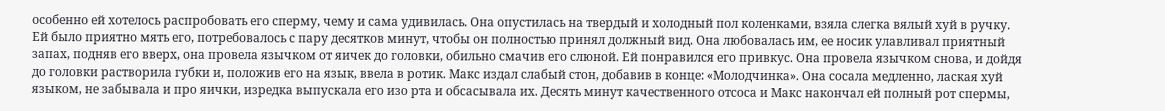особенно ей хотелось распробовать его сперму, чему и сама удивилась. Она опустилась на твердый и холодный пол коленками, взяла слегка вялый хуй в ручку. Ей было приятно мять его, потребовалось с пару десятков минут, чтобы он полностью принял должный вид. Она любовалась им, ее носик улавливал приятный запах, подняв его вверх, она провела язычком от яичек до головки, обильно смачив его слюной. Ей понравился его привкус. Она провела язычком снова, и дойдя до головки растворила губки и, положив его на язык, ввела в ротик. Макс издал слабый стон, добавив в конце: «Молодчинка». Она сосала медленно, лаская хуй языком, не забывала и про яички, изредка выпускала его изо рта и обсасывала их. Десять минут качественного отсоса и Макс накончал ей полный рот спермы,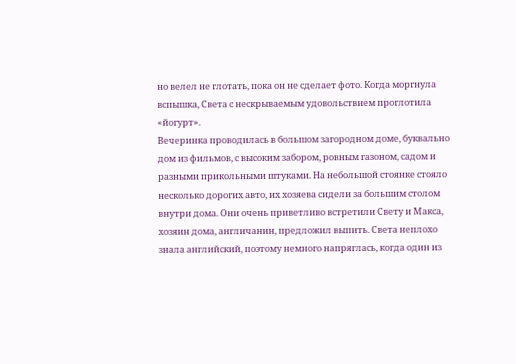но велел не глотать, пока он не сделает фото. Когда моргнула вспышка, Света с нескрываемым удовольствием проглотила «йогурт».
Вечеринка проводилась в большом загородном доме, буквально дом из фильмов, с высоким забором, ровным газоном, садом и разными прикольными штуками. На небольшой стоянке стояло несколько дорогих авто, их хозяева сидели за большим столом внутри дома. Они очень приветливо встретили Свету и Макса, хозяин дома, англичанин, предложил выпить. Света неплохо знала английский, поэтому немного напряглась, когда один из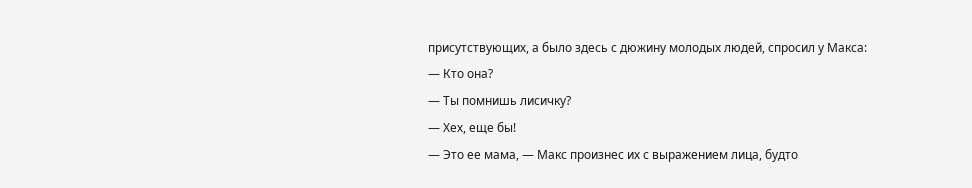присутствующих, а было здесь с дюжину молодых людей, спросил у Макса:
— Кто она?
— Ты помнишь лисичку?
— Хех, еще бы!
— Это ее мама, — Макс произнес их с выражением лица, будто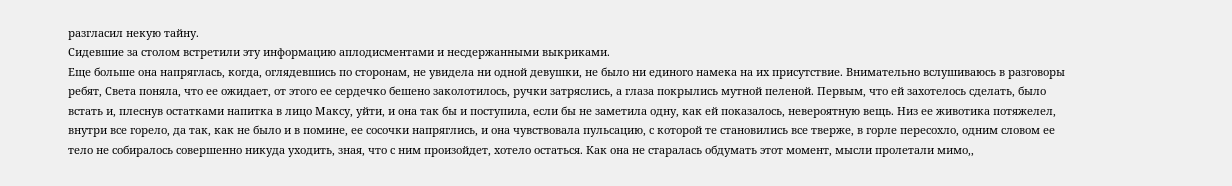разгласил некую тайну.
Сидевшие за столом встретили эту информацию аплодисментами и несдержанными выкриками.
Еще больше она напряглась, когда, оглядевшись по сторонам, не увидела ни одной девушки, не было ни единого намека на их присутствие. Внимательно вслушиваюсь в разговоры ребят, Света поняла, что ее ожидает, от этого ее сердечко бешено заколотилось, ручки затряслись, а глаза покрылись мутной пеленой. Первым, что ей захотелось сделать, было встать и, плеснув остатками напитка в лицо Максу, уйти, и она так бы и поступила, если бы не заметила одну, как ей показалось, невероятную вещь. Низ ее животика потяжелел, внутри все горело, да так, как не было и в помине, ее сосочки напряглись, и она чувствовала пульсацию, с которой те становились все тверже, в горле пересохло, одним словом ее тело не собиралось совершенно никуда уходить, зная, что с ним произойдет, хотело остаться. Как она не старалась обдумать этот момент, мысли пролетали мимо,,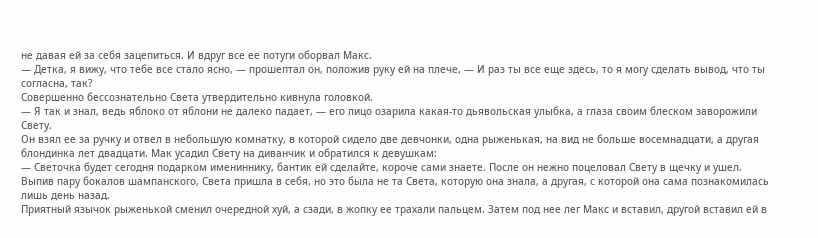не давая ей за себя зацепиться. И вдруг все ее потуги оборвал Макс.
— Детка, я вижу, что тебе все стало ясно, — прошептал он, положив руку ей на плече, — И раз ты все еще здесь, то я могу сделать вывод, что ты согласна, так?
Совершенно бессознательно Света утвердительно кивнула головкой.
— Я так и знал, ведь яблоко от яблони не далеко падает, — его лицо озарила какая-то дьявольская улыбка, а глаза своим блеском заворожили Свету.
Он взял ее за ручку и отвел в небольшую комнатку, в которой сидело две девчонки, одна рыженькая, на вид не больше восемнадцати, а другая блондинка лет двадцати. Мак усадил Свету на диванчик и обратился к девушкам:
— Светочка будет сегодня подарком имениннику, бантик ей сделайте, короче сами знаете. После он нежно поцеловал Свету в щечку и ушел.
Выпив пару бокалов шампанского, Света пришла в себя, но это была не та Света, которую она знала, а другая, с которой она сама познакомилась лишь день назад.
Приятный язычок рыженькой сменил очередной хуй, а сзади, в жопку ее трахали пальцем. Затем под нее лег Макс и вставил, другой вставил ей в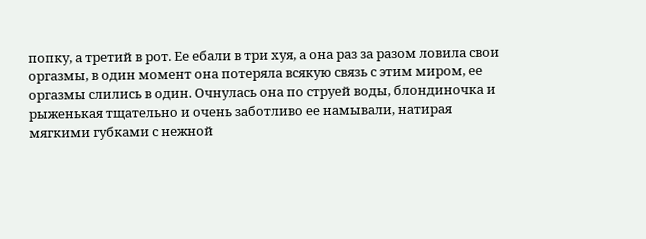попку, а третий в рот. Ее ебали в три хуя, а она раз за разом ловила свои оргазмы, в один момент она потеряла всякую связь с этим миром, ее оргазмы слились в один. Очнулась она по струей воды, блондиночка и рыженькая тщательно и очень заботливо ее намывали, натирая мягкими губками с нежной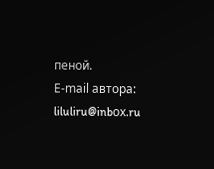пеной.
Е-mаil автора: liluliru@inbоx.ru